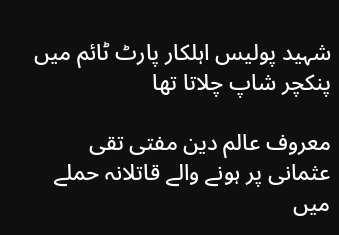شہید پولیس اہلکار پارٹ ٹائم میں پنکچر شاپ چلاتا تھا

معروف عالم دین مفتی تقی عثمانی پر ہونے والے قاتلانہ حملے میں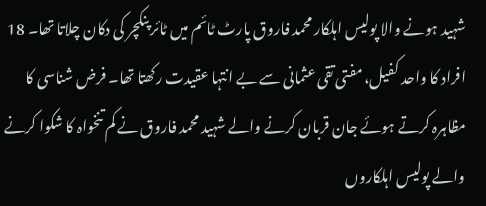شہید ہونے والا پولیس اہلکار محمد فاروق پارٹ ٹائم میں ٹائر پنکچر کی دکان چلاتا تھا۔ 18 افراد کا واحد کفیل، مفتی تقی عثمانی سے بے انتہا عقیدت رکھتا تھا۔ فرض شناسی کا مظاہرہ کرتے ہوئے جان قربان کرنے والے شہید محمد فاروق نے کم تنخواہ کا شکوا کرنے والے پولیس اہلکاروں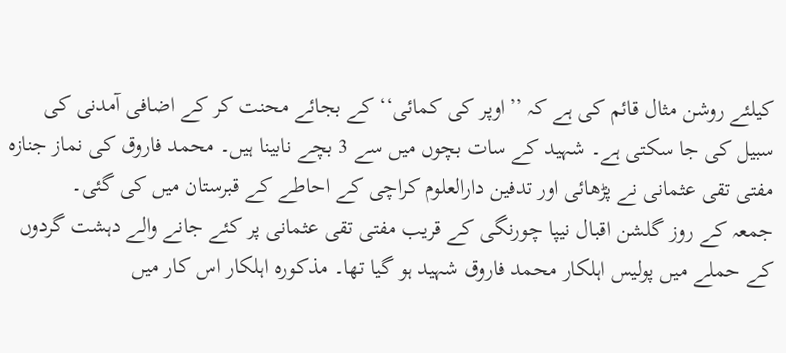کیلئے روشن مثال قائم کی ہے کہ ’’اوپر کی کمائی‘‘ کے بجائے محنت کر کے اضافی آمدنی کی سبیل کی جا سکتی ہے۔ شہید کے سات بچوں میں سے 3 بچے نابینا ہیں۔ محمد فاروق کی نماز جنازہ مفتی تقی عثمانی نے پڑھائی اور تدفین دارالعلوم کراچی کے احاطے کے قبرستان میں کی گئی۔
جمعہ کے روز گلشن اقبال نیپا چورنگی کے قریب مفتی تقی عثمانی پر کئے جانے والے دہشت گردوں کے حملے میں پولیس اہلکار محمد فاروق شہید ہو گیا تھا۔ مذکورہ اہلکار اس کار میں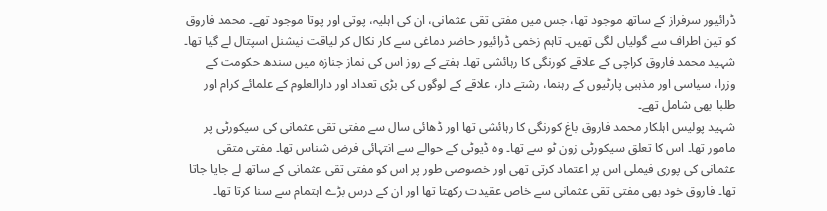ڈرائیور سرفراز کے ساتھ موجود تھا، جس میں مفتی تقی عثمانی، ان کی اہلیہ، پوتی اور پوتا موجود تھے۔ محمد فاروق کو تین اطراف سے گولیاں لگی تھیں۔ تاہم زخمی ڈرائیور حاضر دماغی سے کار نکال کر لیاقت نیشنل اسپتال لے گیا تھا۔ شہید محمد فاروق کراچی کے علاقے کورنگی کا رہائشی تھا۔ ہفتے کے روز اس کی نماز جنازہ میں سندھ حکومت کے وزرا، سیاسی اور مذہبی پارٹیوں کے رہنما، رشتے دار، علاقے کے لوگوں کی بڑی تعداد اور دارالعلوم کے علمائے کرام اور طلبا بھی شامل تھے۔
شہید پولیس اہلکار محمد فاروق باغ کورنگی کا رہائشی تھا اور ڈھائی سال سے مفتی تقی عثمانی کی سیکورٹی پر مامور تھا۔ اس کا تعلق سیکورٹی زون ٹو سے تھا۔ وہ ڈیوٹی کے حوالے سے انتہائی فرض شناس تھا۔ مفتی متقی عثمانی کی پوری فیملی اس پر اعتماد کرتی تھی اور خصوصی طور پر اس کو مفتی تقی عثمانی کے ساتھ لے جایا جاتا تھا۔ فاروق خود بھی مفتی تقی عثمانی سے خاص عقیدت رکھتا تھا اور ان کے درس بڑے اہتمام سے سنا کرتا تھا۔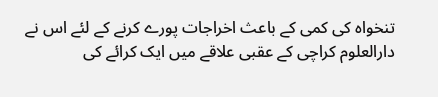تنخواہ کی کمی کے باعث اخراجات پورے کرنے کے لئے اس نے دارالعلوم کراچی کے عقبی علاقے میں ایک کرائے کی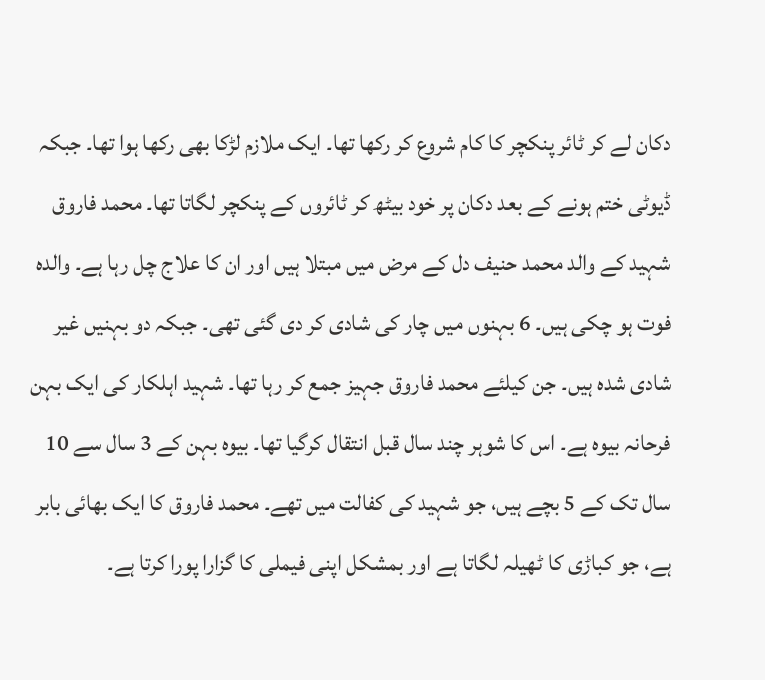دکان لے کر ٹائر پنکچر کا کام شروع کر رکھا تھا۔ ایک ملازم لڑکا بھی رکھا ہوا تھا۔ جبکہ ڈیوٹی ختم ہونے کے بعد دکان پر خود بیٹھ کر ٹائروں کے پنکچر لگاتا تھا۔ محمد فاروق شہید کے والد محمد حنیف دل کے مرض میں مبتلا ہیں اور ان کا علاج چل رہا ہے۔ والدہ فوت ہو چکی ہیں۔ 6 بہنوں میں چار کی شادی کر دی گئی تھی۔ جبکہ دو بہنیں غیر شادی شدہ ہیں۔ جن کیلئے محمد فاروق جہیز جمع کر رہا تھا۔ شہید اہلکار کی ایک بہن فرحانہ بیوہ ہے۔ اس کا شوہر چند سال قبل انتقال کرگیا تھا۔ بیوہ بہن کے 3 سال سے 10 سال تک کے 5 بچے ہیں، جو شہید کی کفالت میں تھے۔ محمد فاروق کا ایک بھائی بابر ہے، جو کباڑی کا ٹھیلہ لگاتا ہے اور بمشکل اپنی فیملی کا گزارا پورا کرتا ہے۔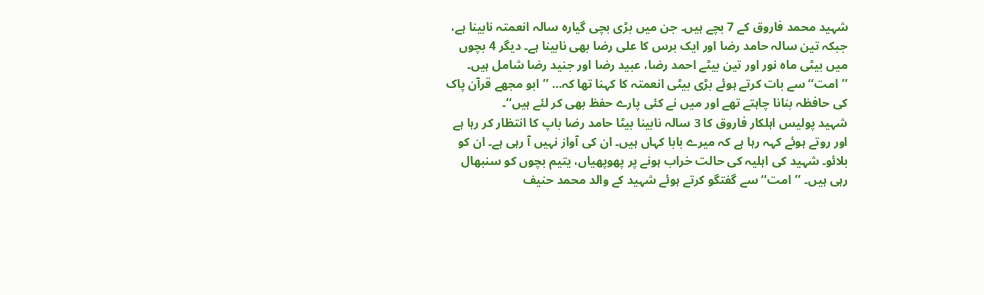شہید محمد فاروق کے 7 بچے ہیں۔ جن میں بڑی بچی گیارہ سالہ انعمتہ نابینا ہے، جبکہ تین سالہ حامد رضا اور ایک برس کا علی رضا بھی نابینا ہے۔ دیگر 4 بچوں میں بیٹی ماہ نور اور تین بیٹے احمد رضا، عبید رضا اور جنید رضا شامل ہیں۔ ’’امت‘‘ سے بات کرتے ہوئے بڑی بیٹی انعمتہ کا کہنا تھا کہ… ’’ابو مجھے قرآن پاک کی حافظہ بنانا چاہتے تھے اور میں نے کئی پارے حفظ بھی کر لئے ہیں‘‘۔
شہید پولیس اہلکار فاروق کا 3 سالہ نابینا بیٹا حامد رضا باپ کا انتظار کر رہا ہے اور روتے ہوئے کہہ رہا ہے کہ میرے بابا کہاں ہیں۔ ان کی آواز نہیں آ رہی ہے۔ ان کو بلائو۔ شہید کی اہلیہ کی حالت خراب ہونے پر پھوپھیاں، یتیم بچوں کو سنبھال رہی ہیں۔ ’’امت‘‘ سے گفتگو کرتے ہوئے شہید کے والد محمد حنیف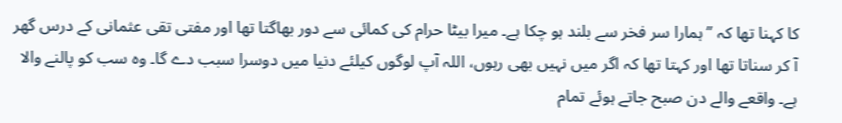کا کہنا تھا کہ ’’ہمارا سر فخر سے بلند ہو چکا ہے۔ میرا بیٹا حرام کی کمائی سے دور بھاگتا تھا اور مفتی تقی عثمانی کے درس گھر آ کر سناتا تھا اور کہتا تھا کہ اگر میں نہیں بھی رہوں، اللہ آپ لوگوں کیلئے دنیا میں دوسرا سبب دے گا۔ وہ سب کو پالنے والا ہے۔ واقعے والے دن صبح جاتے ہوئے تمام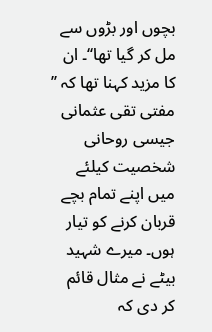بچوں اور بڑوں سے مل کر گیا تھا‘‘۔ ان کا مزید کہنا تھا کہ ’’ مفتی تقی عثمانی جیسی روحانی شخصیت کیلئے میں اپنے تمام بچے قربان کرنے کو تیار ہوں۔ میرے شہید بیٹے نے مثال قائم کر دی کہ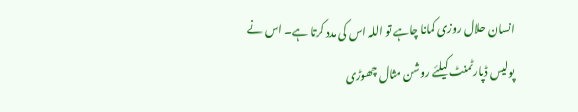انسان حلال روزی کمانا چاہے تو اللہ اس کی مدد کرتا ہے۔ اس نے پولیس ڈپارٹمنٹ کیلئے روشن مثال چھوڑی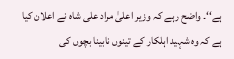ہے‘‘۔ واضح رہے کہ وزیر اعلیٰ مراد علی شاہ نے اعلان کیا ہے کہ وہ شہید اہلکار کے تینوں نابینا بچوں کی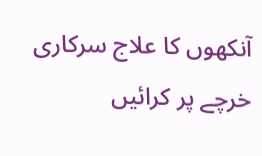آنکھوں کا علاج سرکاری خرچے پر کرائیں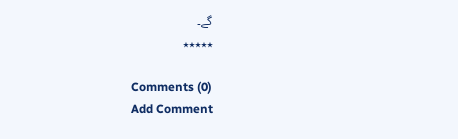گے۔
٭٭٭٭٭

Comments (0)
Add Comment